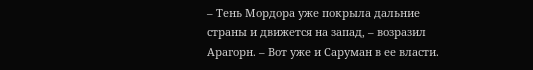– Тень Мордора уже покрыла дальние страны и движется на запад, – возразил Арагорн. – Вот уже и Саруман в ее власти.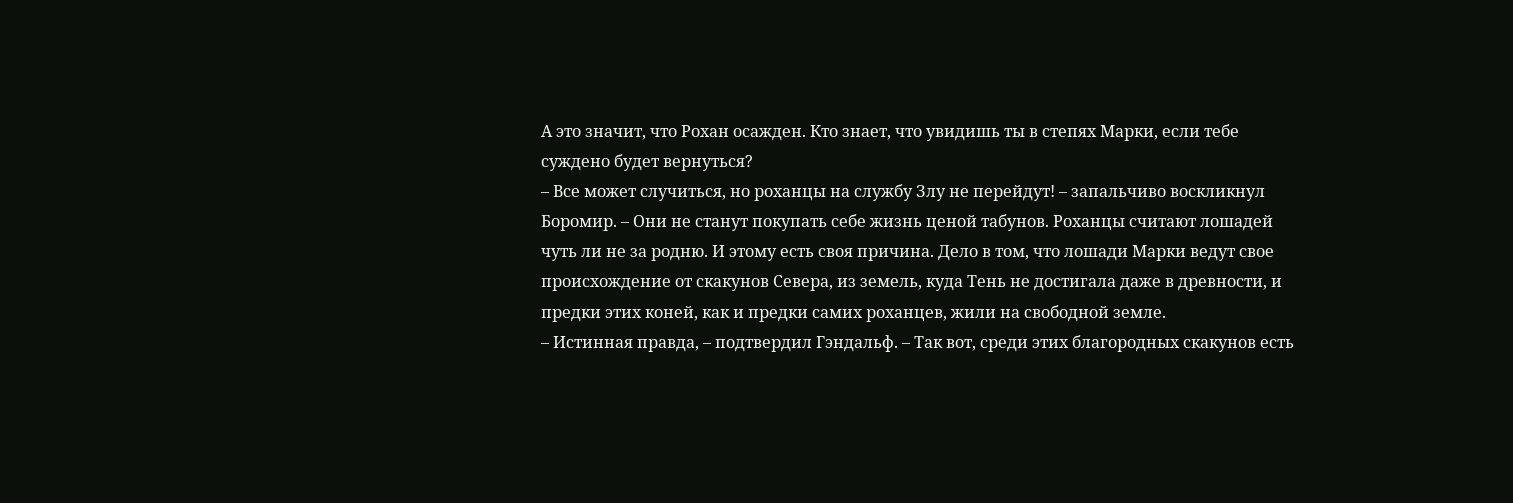А это значит, что Рохан осажден. Кто знает, что увидишь ты в степях Марки, если тебе суждено будет вернуться?
– Все может случиться, но роханцы на службу Злу не перейдут! – запальчиво воскликнул Боромир. – Они не станут покупать себе жизнь ценой табунов. Роханцы считают лошадей чуть ли не за родню. И этому есть своя причина. Дело в том, что лошади Марки ведут свое происхождение от скакунов Севера, из земель, куда Тень не достигала даже в древности, и предки этих коней, как и предки самих роханцев, жили на свободной земле.
– Истинная правда, – подтвердил Гэндальф. – Так вот, среди этих благородных скакунов есть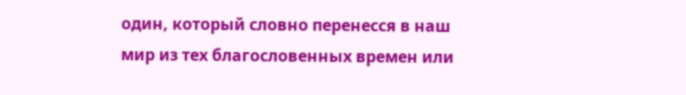один, который словно перенесся в наш мир из тех благословенных времен или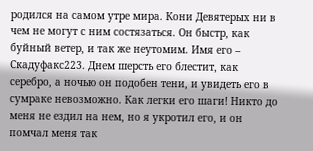родился на самом утре мира. Кони Девятерых ни в чем не могут с ним состязаться. Он быстр, как буйный ветер, и так же неутомим. Имя его – Скадуфакс223. Днем шерсть его блестит, как серебро, а ночью он подобен тени, и увидеть его в сумраке невозможно. Как легки его шаги! Никто до меня не ездил на нем, но я укротил его, и он помчал меня так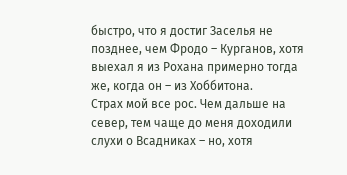быстро, что я достиг Заселья не позднее, чем Фродо – Курганов, хотя выехал я из Рохана примерно тогда же, когда он – из Хоббитона.
Страх мой все рос. Чем дальше на север, тем чаще до меня доходили слухи о Всадниках – но, хотя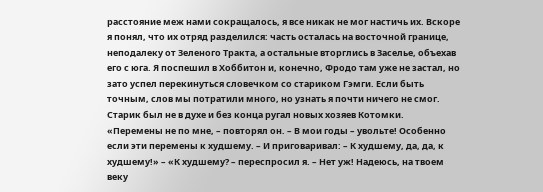расстояние меж нами сокращалось, я все никак не мог настичь их. Вскоре я понял, что их отряд разделился: часть осталась на восточной границе, неподалеку от Зеленого Тракта, а остальные вторглись в Заселье, объехав его с юга. Я поспешил в Хоббитон и, конечно, Фродо там уже не застал, но зато успел перекинуться словечком со стариком Гэмги. Если быть точным, слов мы потратили много, но узнать я почти ничего не смог. Старик был не в духе и без конца ругал новых хозяев Котомки.
«Перемены не по мне, – повторял он. – В мои годы – увольте! Особенно если эти перемены к худшему. – И приговаривал: – К худшему, да, да, к худшему!» – «К худшему? – переспросил я. – Нет уж! Надеюсь, на твоем веку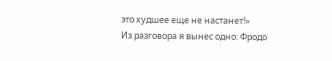это худшее еще не настанет!»
Из разговора я вынес одно: Фродо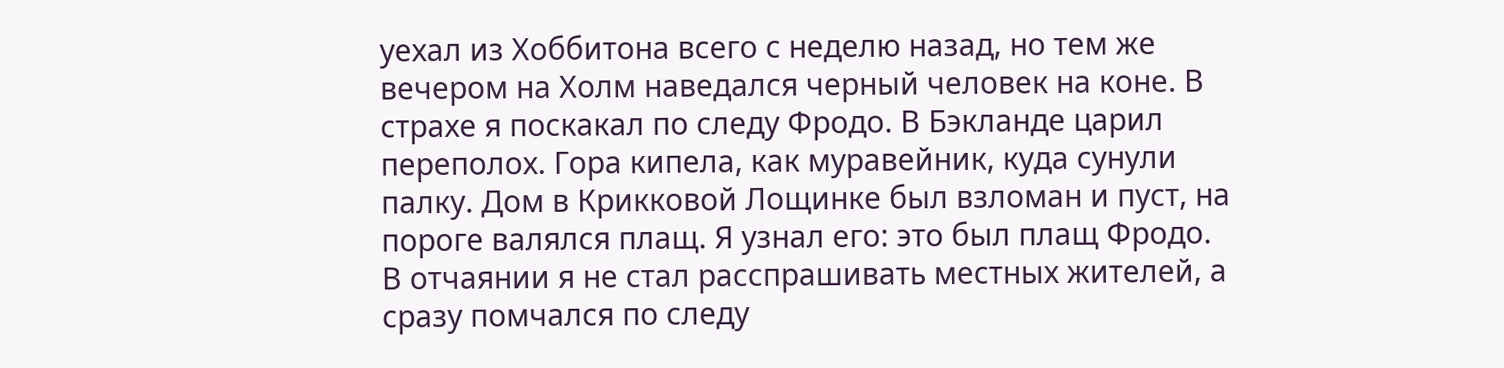уехал из Хоббитона всего с неделю назад, но тем же вечером на Холм наведался черный человек на коне. В страхе я поскакал по следу Фродо. В Бэкланде царил переполох. Гора кипела, как муравейник, куда сунули палку. Дом в Крикковой Лощинке был взломан и пуст, на пороге валялся плащ. Я узнал его: это был плащ Фродо. В отчаянии я не стал расспрашивать местных жителей, а сразу помчался по следу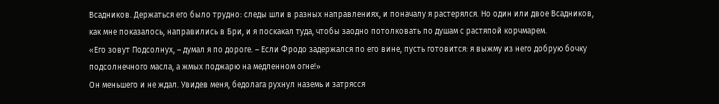Всадников. Держаться его было трудно: следы шли в разных направлениях, и поначалу я растерялся. Но один или двое Всадников, как мне показалось, направились в Бри, и я поскакал туда, чтобы заодно потолковать по душам с растяпой корчмарем.
«Его зовут Подсолнух, – думал я по дороге. – Если Фродо задержался по его вине, пусть готовится: я выжму из него добрую бочку подсолнечного масла, а жмых поджарю на медленном огне!»
Он меньшего и не ждал. Увидев меня, бедолага рухнул наземь и затрясся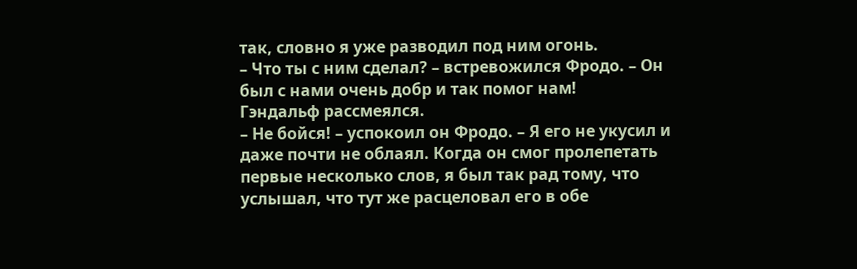так, словно я уже разводил под ним огонь.
– Что ты с ним сделал? – встревожился Фродо. – Он был с нами очень добр и так помог нам!
Гэндальф рассмеялся.
– Не бойся! – успокоил он Фродо. – Я его не укусил и даже почти не облаял. Когда он смог пролепетать первые несколько слов, я был так рад тому, что услышал, что тут же расцеловал его в обе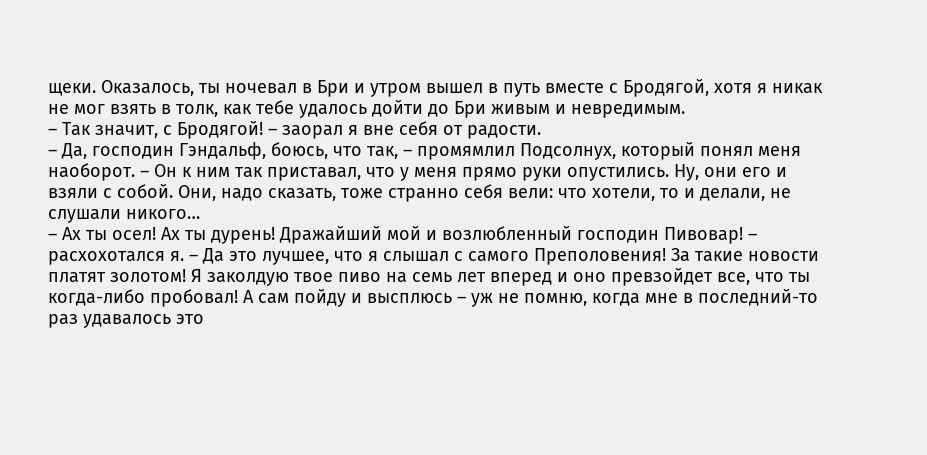щеки. Оказалось, ты ночевал в Бри и утром вышел в путь вместе с Бродягой, хотя я никак не мог взять в толк, как тебе удалось дойти до Бри живым и невредимым.
– Так значит, с Бродягой! – заорал я вне себя от радости.
– Да, господин Гэндальф, боюсь, что так, – промямлил Подсолнух, который понял меня наоборот. – Он к ним так приставал, что у меня прямо руки опустились. Ну, они его и взяли с собой. Они, надо сказать, тоже странно себя вели: что хотели, то и делали, не слушали никого…
– Ах ты осел! Ах ты дурень! Дражайший мой и возлюбленный господин Пивовар! – расхохотался я. – Да это лучшее, что я слышал с самого Преполовения! За такие новости платят золотом! Я заколдую твое пиво на семь лет вперед и оно превзойдет все, что ты когда-либо пробовал! А сам пойду и высплюсь – уж не помню, когда мне в последний-то раз удавалось это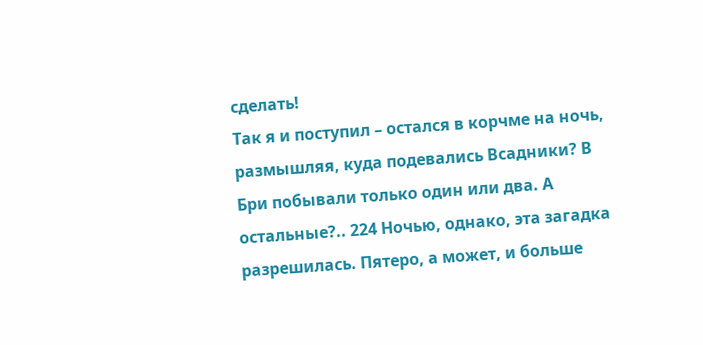сделать!
Так я и поступил – остался в корчме на ночь, размышляя, куда подевались Всадники? В Бри побывали только один или два. А остальные?.. 224 Ночью, однако, эта загадка разрешилась. Пятеро, а может, и больше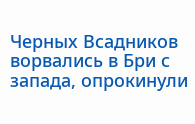Черных Всадников ворвались в Бри с запада, опрокинули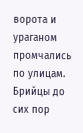ворота и ураганом промчались по улицам. Брийцы до сих пор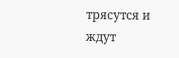трясутся и ждут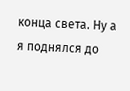конца света. Ну а я поднялся до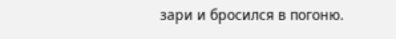зари и бросился в погоню.